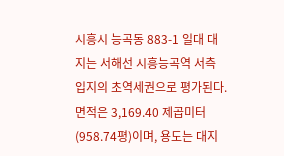시흥시 능곡동 883-1 일대 대지는 서해선 시흥능곡역 서측 입지의 초역세권으로 평가된다. 면적은 3,169.40 제곱미터(958.74평)이며, 용도는 대지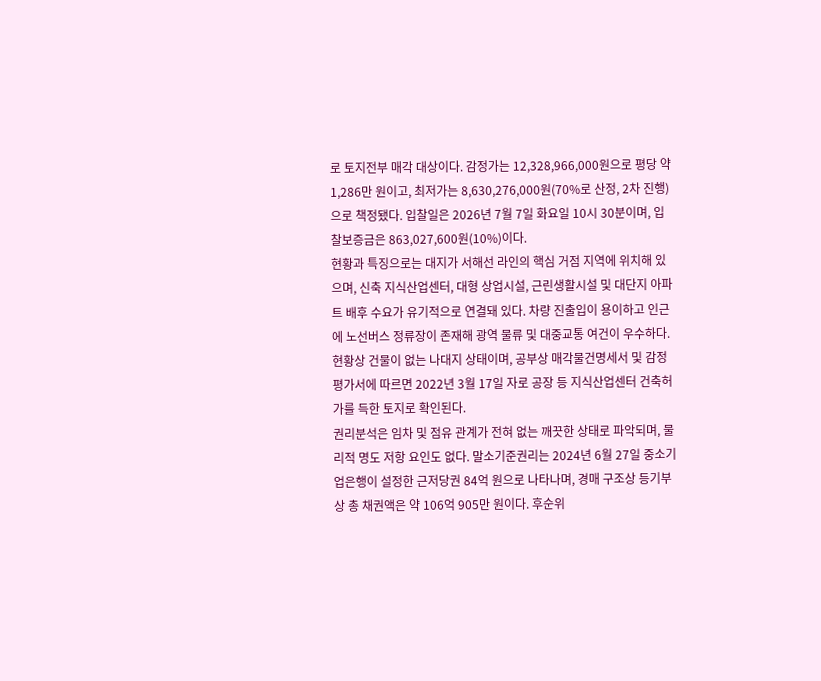로 토지전부 매각 대상이다. 감정가는 12,328,966,000원으로 평당 약 1,286만 원이고, 최저가는 8,630,276,000원(70%로 산정, 2차 진행)으로 책정됐다. 입찰일은 2026년 7월 7일 화요일 10시 30분이며, 입찰보증금은 863,027,600원(10%)이다.
현황과 특징으로는 대지가 서해선 라인의 핵심 거점 지역에 위치해 있으며, 신축 지식산업센터, 대형 상업시설, 근린생활시설 및 대단지 아파트 배후 수요가 유기적으로 연결돼 있다. 차량 진출입이 용이하고 인근에 노선버스 정류장이 존재해 광역 물류 및 대중교통 여건이 우수하다. 현황상 건물이 없는 나대지 상태이며, 공부상 매각물건명세서 및 감정평가서에 따르면 2022년 3월 17일 자로 공장 등 지식산업센터 건축허가를 득한 토지로 확인된다.
권리분석은 임차 및 점유 관계가 전혀 없는 깨끗한 상태로 파악되며, 물리적 명도 저항 요인도 없다. 말소기준권리는 2024년 6월 27일 중소기업은행이 설정한 근저당권 84억 원으로 나타나며, 경매 구조상 등기부상 총 채권액은 약 106억 905만 원이다. 후순위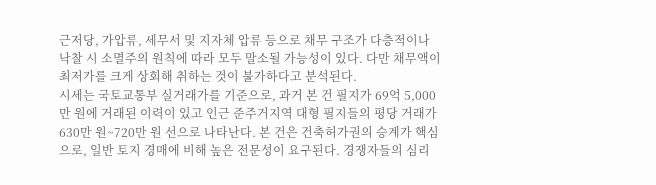근저당, 가압류, 세무서 및 지자체 압류 등으로 채무 구조가 다층적이나 낙찰 시 소멸주의 원칙에 따라 모두 말소될 가능성이 있다. 다만 채무액이 최저가를 크게 상회해 취하는 것이 불가하다고 분석된다.
시세는 국토교통부 실거래가를 기준으로, 과거 본 건 필지가 69억 5,000만 원에 거래된 이력이 있고 인근 준주거지역 대형 필지들의 평당 거래가 630만 원~720만 원 선으로 나타난다. 본 건은 건축허가권의 승계가 핵심으로, 일반 토지 경매에 비해 높은 전문성이 요구된다. 경쟁자들의 심리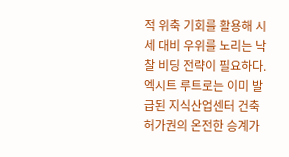적 위축 기회를 활용해 시세 대비 우위를 노리는 낙찰 비딩 전략이 필요하다. 엑시트 루트로는 이미 발급된 지식산업센터 건축허가권의 온전한 승계가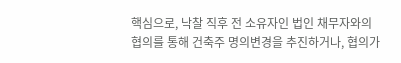핵심으로, 낙찰 직후 전 소유자인 법인 채무자와의 협의를 통해 건축주 명의변경을 추진하거나, 협의가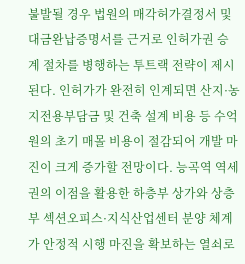불발될 경우 법원의 매각허가결정서 및 대금완납증명서를 근거로 인허가권 승계 절차를 병행하는 투트랙 전략이 제시된다. 인허가가 완전히 인계되면 산지·농지전용부담금 및 건축 설계 비용 등 수억 원의 초기 매몰 비용이 절감되어 개발 마진이 크게 증가할 전망이다. 능곡역 역세권의 이점을 활용한 하층부 상가와 상층부 섹션오피스·지식산업센터 분양 체계가 안정적 시행 마진을 확보하는 열쇠로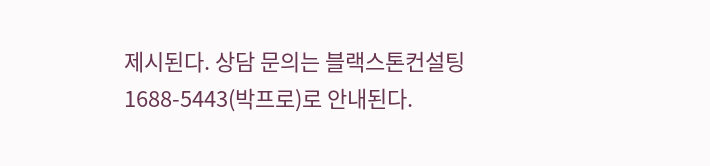제시된다. 상담 문의는 블랙스톤컨설팅 1688-5443(박프로)로 안내된다.